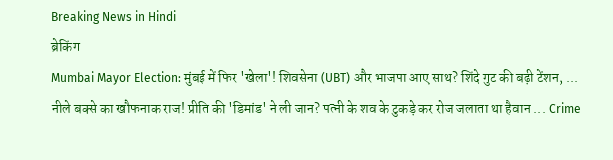Breaking News in Hindi
ब्रेकिंग
Mumbai Mayor Election: मुंबई में फिर 'खेला'! शिवसेना (UBT) और भाजपा आए साथ? शिंदे गुट की बढ़ी टेंशन, ... नीले बक्से का खौफनाक राज! प्रीति की 'डिमांड' ने ली जान? पत्नी के शव के टुकड़े कर रोज जलाता था हैवान ... Crime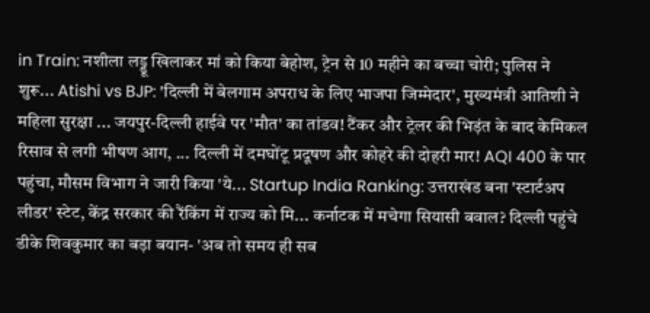in Train: नशीला लड्डू खिलाकर मां को किया बेहोश, ट्रेन से 10 महीने का बच्चा चोरी; पुलिस ने शुरू... Atishi vs BJP: 'दिल्ली में बेलगाम अपराध के लिए भाजपा जिम्मेदार', मुख्यमंत्री आतिशी ने महिला सुरक्षा ... जयपुर-दिल्ली हाईवे पर 'मौत' का तांडव! टैंकर और ट्रेलर की भिड़ंत के बाद केमिकल रिसाव से लगी भीषण आग, ... दिल्ली में दमघोंटू प्रदूषण और कोहरे की दोहरी मार! AQI 400 के पार पहुंचा, मौसम विभाग ने जारी किया 'ये... Startup India Ranking: उत्तराखंड बना 'स्टार्टअप लीडर' स्टेट, केंद्र सरकार की रैंकिंग में राज्य को मि... कर्नाटक में मचेगा सियासी बवाल? दिल्ली पहुंचे डीके शिवकुमार का बड़ा बयान- 'अब तो समय ही सब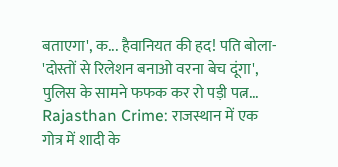बताएगा', क... हैवानियत की हद! पति बोला- 'दोस्तों से रिलेशन बनाओ वरना बेच दूंगा', पुलिस के सामने फफक कर रो पड़ी पत्न... Rajasthan Crime: राजस्थान में एक गोत्र में शादी के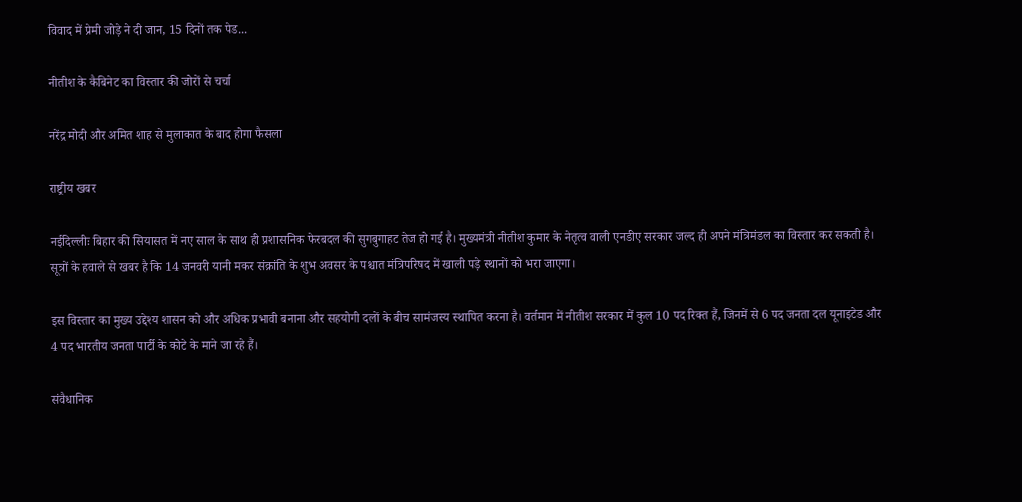विवाद में प्रेमी जोड़े ने दी जान, 15 दिनों तक पेड...

नीतीश के कैबिनेट का विस्तार की जोरों से चर्चा

नरेंद्र मोदी और अमित शाह से मुलाकात के बाद होगा फैसला

राष्ट्रीय खबर

नईदिल्लीः बिहार की सियासत में नए साल के साथ ही प्रशासनिक फेरबदल की सुगबुगाहट तेज हो गई है। मुख्यमंत्री नीतीश कुमार के नेतृत्व वाली एनडीए सरकार जल्द ही अपने मंत्रिमंडल का विस्तार कर सकती है। सूत्रों के हवाले से खबर है कि 14 जनवरी यानी मकर संक्रांति के शुभ अवसर के पश्चात मंत्रिपरिषद में खाली पड़े स्थानों को भरा जाएगा।

इस विस्तार का मुख्य उद्देश्य शासन को और अधिक प्रभावी बनाना और सहयोगी दलों के बीच सामंजस्य स्थापित करना है। वर्तमान में नीतीश सरकार में कुल 10 पद रिक्त हैं, जिनमें से 6 पद जनता दल यूनाइटेड और 4 पद भारतीय जनता पार्टी के कोटे के माने जा रहे हैं।

संवैधानिक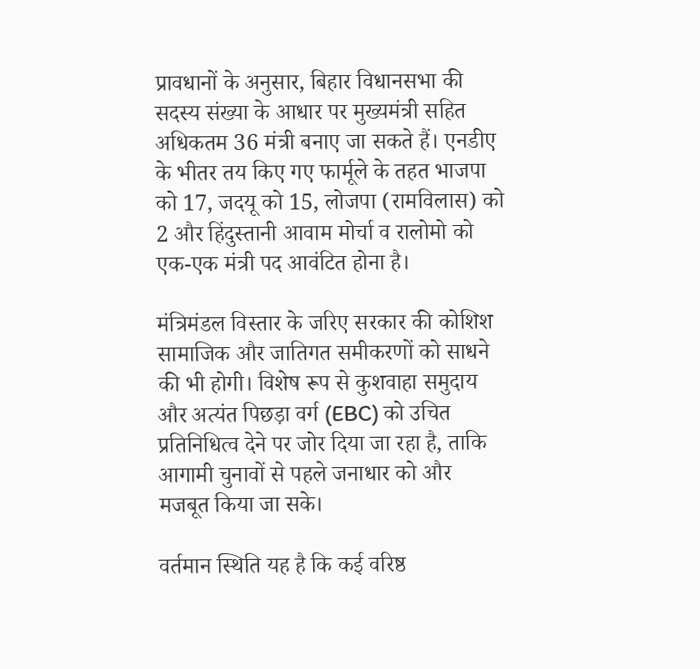प्रावधानों के अनुसार, बिहार विधानसभा की सदस्य संख्या के आधार पर मुख्यमंत्री सहित अधिकतम 36 मंत्री बनाए जा सकते हैं। एनडीए के भीतर तय किए गए फार्मूले के तहत भाजपा को 17, जदयू को 15, लोजपा (रामविलास) को 2 और हिंदुस्तानी आवाम मोर्चा व रालोमो को एक-एक मंत्री पद आवंटित होना है।

मंत्रिमंडल विस्तार के जरिए सरकार की कोशिश सामाजिक और जातिगत समीकरणों को साधने की भी होगी। विशेष रूप से कुशवाहा समुदाय और अत्यंत पिछड़ा वर्ग (EBC) को उचित प्रतिनिधित्व देने पर जोर दिया जा रहा है, ताकि आगामी चुनावों से पहले जनाधार को और मजबूत किया जा सके।

वर्तमान स्थिति यह है कि कई वरिष्ठ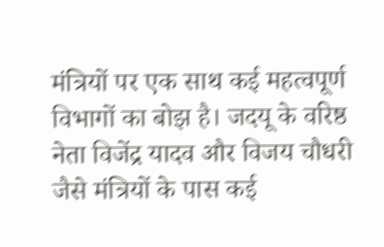मंत्रियों पर एक साथ कई महत्वपूर्ण विभागों का बोझ है। जदयू के वरिष्ठ नेता विजेंद्र यादव और विजय चौधरी जैसे मंत्रियों के पास कई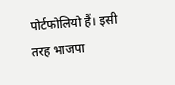पोर्टफोलियो हैं। इसी तरह भाजपा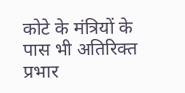कोटे के मंत्रियों के पास भी अतिरिक्त प्रभार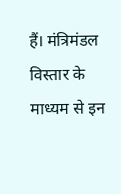हैं। मंत्रिमंडल विस्तार के माध्यम से इन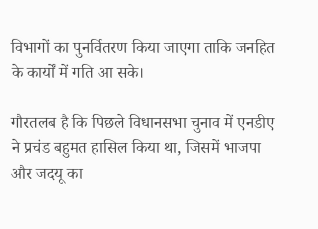विभागों का पुनर्वितरण किया जाएगा ताकि जनहित के कार्यों में गति आ सके।

गौरतलब है कि पिछले विधानसभा चुनाव में एनडीए ने प्रचंड बहुमत हासिल किया था, जिसमें भाजपा और जदयू का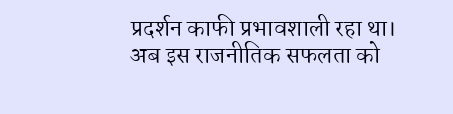प्रदर्शन काफी प्रभावशाली रहा था। अब इस राजनीतिक सफलता को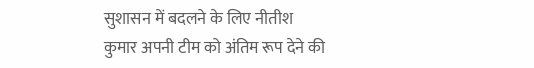सुशासन में बदलने के लिए नीतीश कुमार अपनी टीम को अंतिम रूप देने की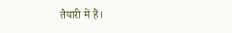तैयारी में हैं।